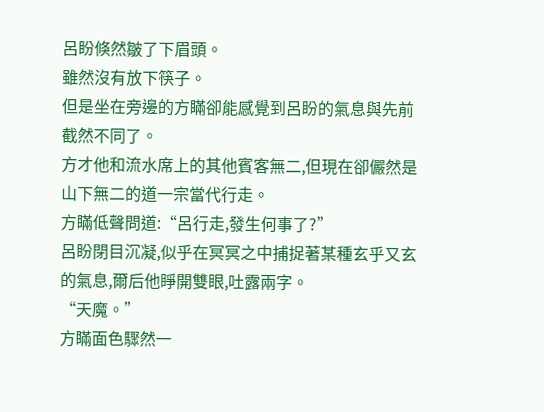呂盼倏然皺了下眉頭。
雖然沒有放下筷子。
但是坐在旁邊的方瞞卻能感覺到呂盼的氣息與先前截然不同了。
方才他和流水席上的其他賓客無二,但現在卻儼然是山下無二的道一宗當代行走。
方瞞低聲問道:“呂行走,發生何事了?”
呂盼閉目沉凝,似乎在冥冥之中捕捉著某種玄乎又玄的氣息,爾后他睜開雙眼,吐露兩字。
“天魔。”
方瞞面色驟然一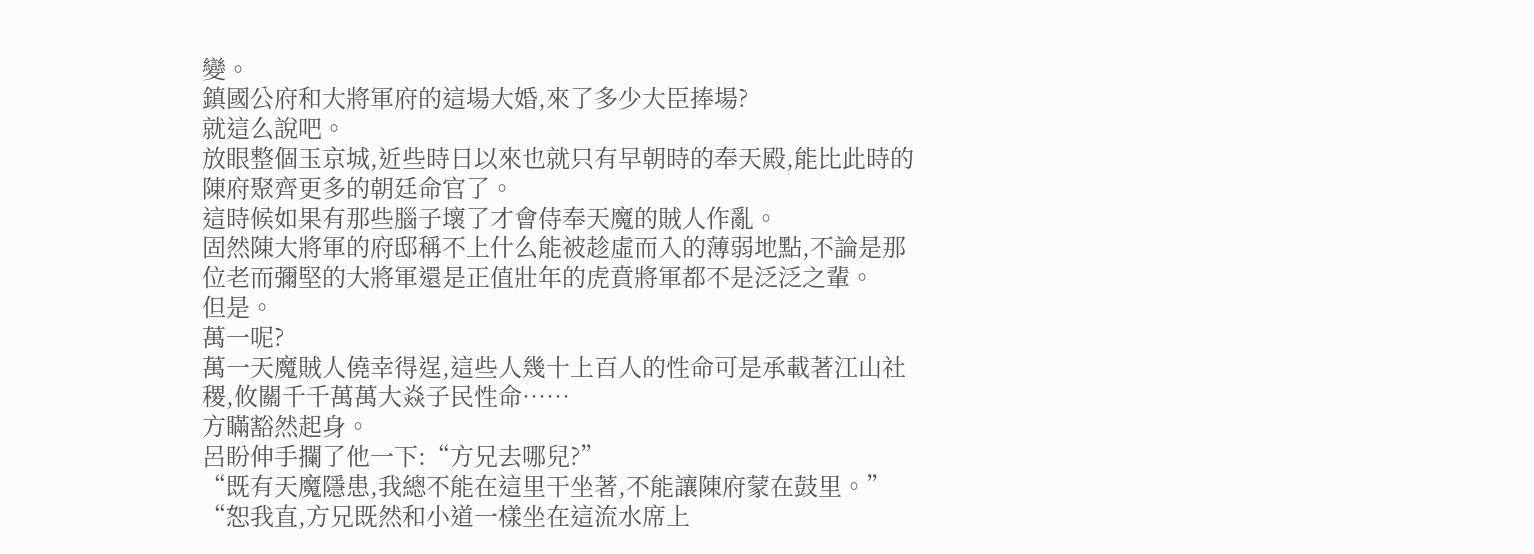變。
鎮國公府和大將軍府的這場大婚,來了多少大臣捧場?
就這么說吧。
放眼整個玉京城,近些時日以來也就只有早朝時的奉天殿,能比此時的陳府聚齊更多的朝廷命官了。
這時候如果有那些腦子壞了才會侍奉天魔的賊人作亂。
固然陳大將軍的府邸稱不上什么能被趁虛而入的薄弱地點,不論是那位老而彌堅的大將軍還是正值壯年的虎賁將軍都不是泛泛之輩。
但是。
萬一呢?
萬一天魔賊人僥幸得逞,這些人幾十上百人的性命可是承載著江山社稷,攸關千千萬萬大焱子民性命……
方瞞豁然起身。
呂盼伸手攔了他一下:“方兄去哪兒?”
“既有天魔隱患,我總不能在這里干坐著,不能讓陳府蒙在鼓里。”
“恕我直,方兄既然和小道一樣坐在這流水席上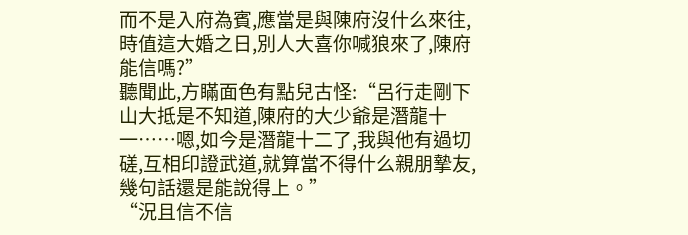而不是入府為賓,應當是與陳府沒什么來往,時值這大婚之日,別人大喜你喊狼來了,陳府能信嗎?”
聽聞此,方瞞面色有點兒古怪:“呂行走剛下山大抵是不知道,陳府的大少爺是潛龍十一……嗯,如今是潛龍十二了,我與他有過切磋,互相印證武道,就算當不得什么親朋摯友,幾句話還是能說得上。”
“況且信不信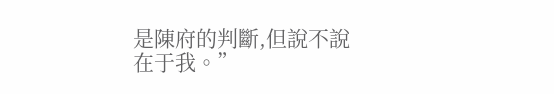是陳府的判斷,但說不說在于我。”